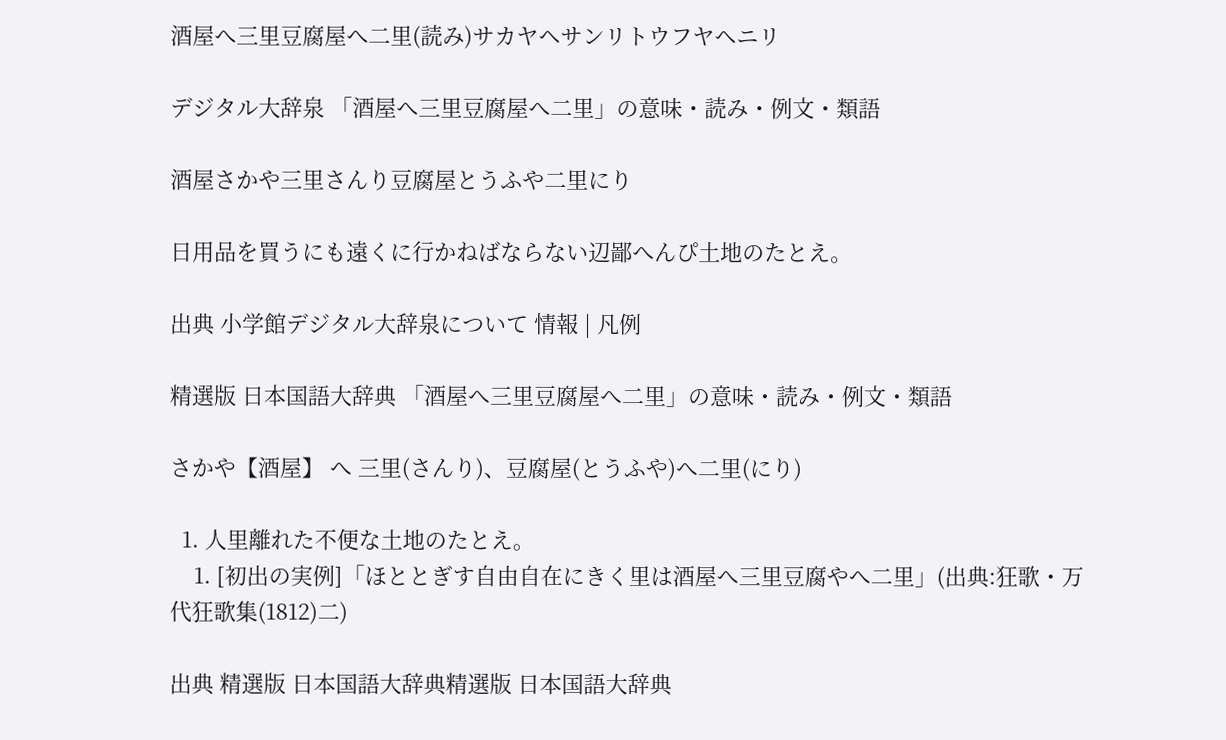酒屋へ三里豆腐屋へ二里(読み)サカヤヘサンリトウフヤヘニリ

デジタル大辞泉 「酒屋へ三里豆腐屋へ二里」の意味・読み・例文・類語

酒屋さかや三里さんり豆腐屋とうふや二里にり

日用品を買うにも遠くに行かねばならない辺鄙へんぴ土地のたとえ。

出典 小学館デジタル大辞泉について 情報 | 凡例

精選版 日本国語大辞典 「酒屋へ三里豆腐屋へ二里」の意味・読み・例文・類語

さかや【酒屋】 へ 三里(さんり)、豆腐屋(とうふや)へ二里(にり)

  1. 人里離れた不便な土地のたとえ。
    1. [初出の実例]「ほととぎす自由自在にきく里は酒屋へ三里豆腐やへ二里」(出典:狂歌・万代狂歌集(1812)二)

出典 精選版 日本国語大辞典精選版 日本国語大辞典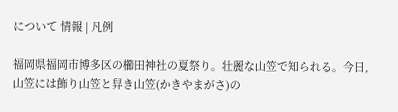について 情報 | 凡例

福岡県福岡市博多区の櫛田神社の夏祭り。壮麗な山笠で知られる。今日,山笠には飾り山笠と舁き山笠(かきやまがさ)の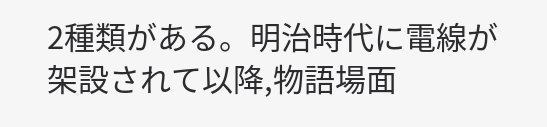2種類がある。明治時代に電線が架設されて以降,物語場面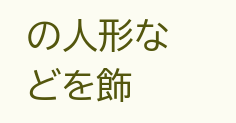の人形などを飾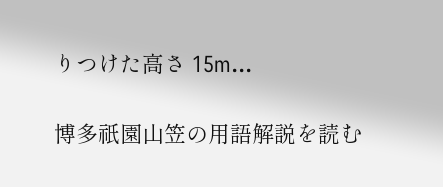りつけた高さ 15m...

博多祇園山笠の用語解説を読む